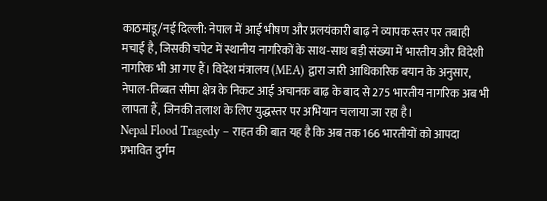काठमांडू/नई दिल्ली: नेपाल में आई भीषण और प्रलयंकारी बाढ़ ने व्यापक स्तर पर तबाही मचाई है, जिसकी चपेट में स्थानीय नागरिकों के साथ-साथ बड़ी संख्या में भारतीय और विदेशी नागरिक भी आ गए हैं। विदेश मंत्रालय (MEA) द्वारा जारी आधिकारिक बयान के अनुसार, नेपाल-तिब्बत सीमा क्षेत्र के निकट आई अचानक बाढ़ के बाद से 275 भारतीय नागरिक अब भी लापता हैं, जिनकी तलाश के लिए युद्धस्तर पर अभियान चलाया जा रहा है।
Nepal Flood Tragedy – राहत की बात यह है कि अब तक 166 भारतीयों को आपदा प्रभावित दुर्गम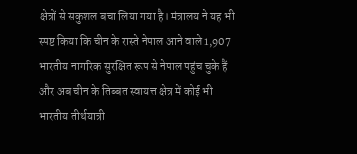क्षेत्रों से सकुशल बचा लिया गया है। मंत्रालय ने यह भी स्पष्ट किया कि चीन के रास्ते नेपाल आने वाले 1,907 भारतीय नागरिक सुरक्षित रूप से नेपाल पहुंच चुके हैं और अब चीन के तिब्बत स्वायत्त क्षेत्र में कोई भी भारतीय तीर्थयात्री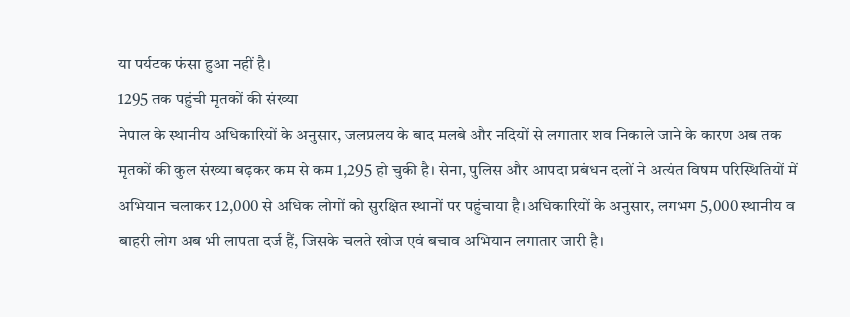या पर्यटक फंसा हुआ नहीं है।
1295 तक पहुंची मृतकों की संख्या
नेपाल के स्थानीय अधिकारियों के अनुसार, जलप्रलय के बाद मलबे और नदियों से लगातार शव निकाले जाने के कारण अब तक मृतकों की कुल संख्या बढ़कर कम से कम 1,295 हो चुकी है। सेना, पुलिस और आपदा प्रबंधन दलों ने अत्यंत विषम परिस्थितियों में अभियान चलाकर 12,000 से अधिक लोगों को सुरक्षित स्थानों पर पहुंचाया है।अधिकारियों के अनुसार, लगभग 5,000 स्थानीय व बाहरी लोग अब भी लापता दर्ज हैं, जिसके चलते खोज एवं बचाव अभियान लगातार जारी है।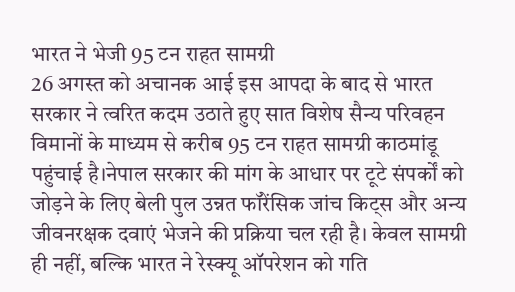भारत ने भेजी 95 टन राहत सामग्री
26 अगस्त को अचानक आई इस आपदा के बाद से भारत सरकार ने त्वरित कदम उठाते हुए सात विशेष सैन्य परिवहन विमानों के माध्यम से करीब 95 टन राहत सामग्री काठमांडू पहुंचाई है।नेपाल सरकार की मांग के आधार पर टूटे संपर्कों को जोड़ने के लिए बेली पुल उन्नत फॉरेंसिक जांच किट्स और अन्य जीवनरक्षक दवाएं भेजने की प्रक्रिया चल रही है। केवल सामग्री ही नहीं, बल्कि भारत ने रेस्क्यू ऑपरेशन को गति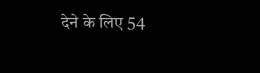देने के लिए 54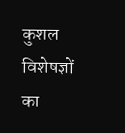कुशल विशेषज्ञों का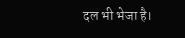दल भी भेजा है।